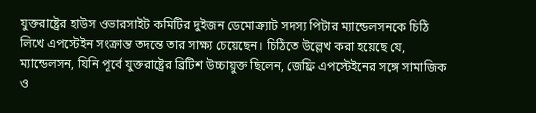যুক্তরাষ্ট্রের হাউস ওভারসাইট কমিটির দুইজন ডেমোক্র্যাট সদস্য পিটার ম্যান্ডেলসনকে চিঠি লিখে এপস্টেইন সংক্রান্ত তদন্তে তার সাক্ষ্য চেয়েছেন। চিঠিতে উল্লেখ করা হয়েছে যে, ম্যান্ডেলসন, যিনি পূর্বে যুক্তরাষ্ট্রের ব্রিটিশ উচ্চায়ুক্ত ছিলেন, জেফ্রি এপস্টেইনের সঙ্গে সামাজিক ও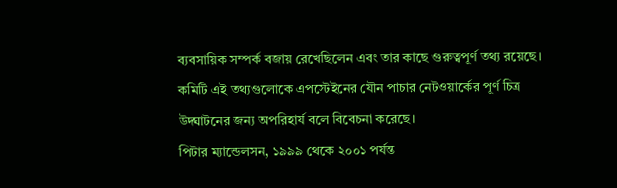ব্যবসায়িক সম্পর্ক বজায় রেখেছিলেন এবং তার কাছে গুরুত্বপূর্ণ তথ্য রয়েছে। কমিটি এই তথ্যগুলোকে এপস্টেইনের যৌন পাচার নেটওয়ার্কের পূর্ণ চিত্র উদ্ঘাটনের জন্য অপরিহার্য বলে বিবেচনা করেছে।
পিটার ম্যান্ডেলসন, ১৯৯৯ থেকে ২০০১ পর্যন্ত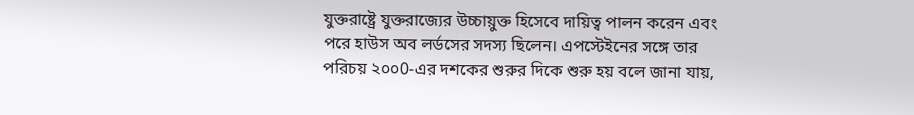যুক্তরাষ্ট্রে যুক্তরাজ্যের উচ্চায়ুক্ত হিসেবে দায়িত্ব পালন করেন এবং পরে হাউস অব লর্ডসের সদস্য ছিলেন। এপস্টেইনের সঙ্গে তার পরিচয় ২০০0-এর দশকের শুরুর দিকে শুরু হয় বলে জানা যায়,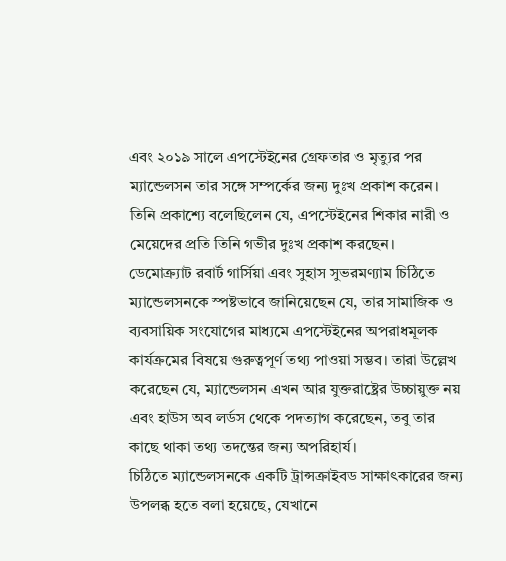এবং ২০১৯ সালে এপস্টেইনের গ্রেফতার ও মৃত্যুর পর ম্যান্ডেলসন তার সঙ্গে সম্পর্কের জন্য দুঃখ প্রকাশ করেন। তিনি প্রকাশ্যে বলেছিলেন যে, এপস্টেইনের শিকার নারী ও মেয়েদের প্রতি তিনি গভীর দুঃখ প্রকাশ করছেন।
ডেমোক্র্যাট রবার্ট গার্সিয়া এবং সুহাস সুভরমণ্যাম চিঠিতে ম্যান্ডেলসনকে স্পষ্টভাবে জানিয়েছেন যে, তার সামাজিক ও ব্যবসায়িক সংযোগের মাধ্যমে এপস্টেইনের অপরাধমূলক কার্যক্রমের বিষয়ে গুরুত্বপূর্ণ তথ্য পাওয়া সম্ভব। তারা উল্লেখ করেছেন যে, ম্যান্ডেলসন এখন আর যুক্তরাষ্ট্রের উচ্চায়ুক্ত নয় এবং হাউস অব লর্ডস থেকে পদত্যাগ করেছেন, তবু তার কাছে থাকা তথ্য তদন্তের জন্য অপরিহার্য।
চিঠিতে ম্যান্ডেলসনকে একটি ট্রান্সক্রাইবড সাক্ষাৎকারের জন্য উপলব্ধ হতে বলা হয়েছে, যেখানে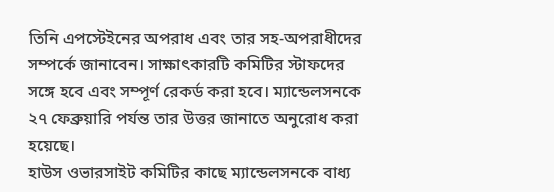তিনি এপস্টেইনের অপরাধ এবং তার সহ-অপরাধীদের সম্পর্কে জানাবেন। সাক্ষাৎকারটি কমিটির স্টাফদের সঙ্গে হবে এবং সম্পূর্ণ রেকর্ড করা হবে। ম্যান্ডেলসনকে ২৭ ফেব্রুয়ারি পর্যন্ত তার উত্তর জানাতে অনুরোধ করা হয়েছে।
হাউস ওভারসাইট কমিটির কাছে ম্যান্ডেলসনকে বাধ্য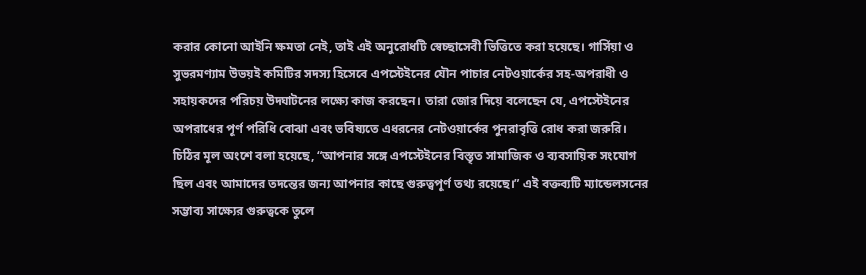করার কোনো আইনি ক্ষমতা নেই, তাই এই অনুরোধটি স্বেচ্ছাসেবী ভিত্তিতে করা হয়েছে। গার্সিয়া ও সুভরমণ্যাম উভয়ই কমিটির সদস্য হিসেবে এপস্টেইনের যৌন পাচার নেটওয়ার্কের সহ-অপরাধী ও সহায়কদের পরিচয় উদ্ঘাটনের লক্ষ্যে কাজ করছেন। তারা জোর দিয়ে বলেছেন যে, এপস্টেইনের অপরাধের পূর্ণ পরিধি বোঝা এবং ভবিষ্যতে এধরনের নেটওয়ার্কের পুনরাবৃত্তি রোধ করা জরুরি।
চিঠির মূল অংশে বলা হয়েছে, “আপনার সঙ্গে এপস্টেইনের বিস্তৃত সামাজিক ও ব্যবসায়িক সংযোগ ছিল এবং আমাদের তদন্তের জন্য আপনার কাছে গুরুত্বপূর্ণ তথ্য রয়েছে।” এই বক্তব্যটি ম্যান্ডেলসনের সম্ভাব্য সাক্ষ্যের গুরুত্বকে তুলে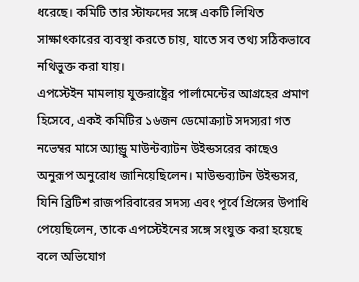ধরেছে। কমিটি তার স্টাফদের সঙ্গে একটি লিখিত সাক্ষাৎকারের ব্যবস্থা করতে চায়, যাতে সব তথ্য সঠিকভাবে নথিভুক্ত করা যায়।
এপস্টেইন মামলায় যুক্তরাষ্ট্রের পার্লামেন্টের আগ্রহের প্রমাণ হিসেবে, একই কমিটির ১৬জন ডেমোক্র্যাট সদস্যরা গত নভেম্বর মাসে অ্যান্ড্রু মাউন্টব্যাটন উইন্ডসরের কাছেও অনুরূপ অনুরোধ জানিয়েছিলেন। মাউন্ডব্যাটন উইন্ডসর, যিনি ব্রিটিশ রাজপরিবারের সদস্য এবং পূর্বে প্রিন্সের উপাধি পেয়েছিলেন, তাকে এপস্টেইনের সঙ্গে সংযুক্ত করা হয়েছে বলে অভিযোগ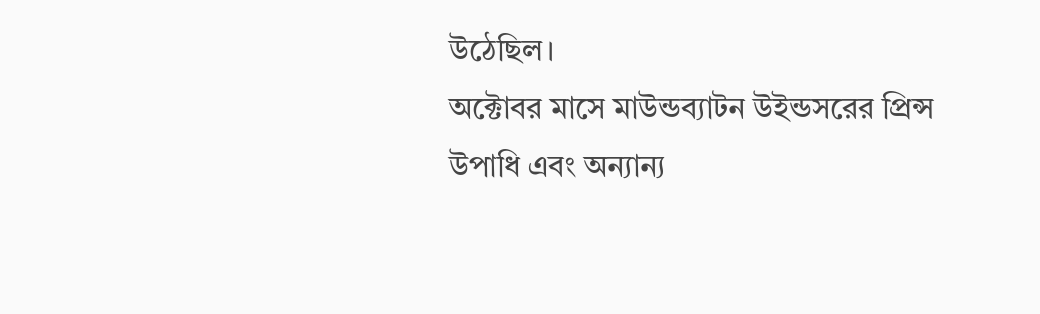উঠেছিল।
অক্টোবর মাসে মাউন্ডব্যাটন উইন্ডসরের প্রিন্স উপাধি এবং অন্যান্য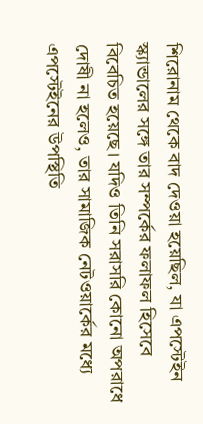শিরোনাম থেকে বাদ দেওয়া হয়েছিল, যা এপস্টেইন স্ক্যান্ডালের সঙ্গে তার সম্পর্কের ফলাফল হিসেবে বিবেচিত হয়েছে। যদিও তিনি সরাসরি কোনো অপরাধে দোষী না হলেও, তার সামাজিক নেটওয়ার্কের মধ্যে এপস্টেইনের উপস্থিতি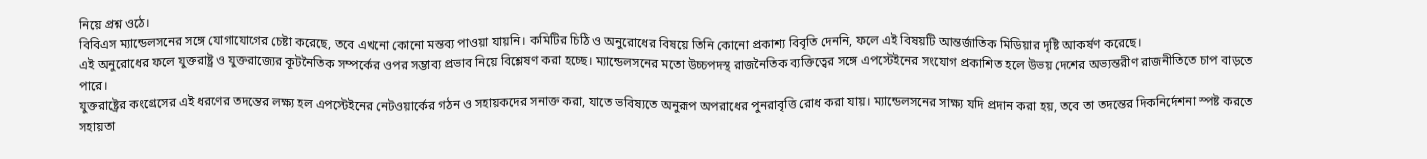নিয়ে প্রশ্ন ওঠে।
বিবিএস ম্যান্ডেলসনের সঙ্গে যোগাযোগের চেষ্টা করেছে, তবে এখনো কোনো মন্তব্য পাওয়া যায়নি। কমিটির চিঠি ও অনুরোধের বিষয়ে তিনি কোনো প্রকাশ্য বিবৃতি দেননি, ফলে এই বিষয়টি আন্তর্জাতিক মিডিয়ার দৃষ্টি আকর্ষণ করেছে।
এই অনুরোধের ফলে যুক্তরাষ্ট্র ও যুক্তরাজ্যের কূটনৈতিক সম্পর্কের ওপর সম্ভাব্য প্রভাব নিয়ে বিশ্লেষণ করা হচ্ছে। ম্যান্ডেলসনের মতো উচ্চপদস্থ রাজনৈতিক ব্যক্তিত্বের সঙ্গে এপস্টেইনের সংযোগ প্রকাশিত হলে উভয় দেশের অভ্যন্তরীণ রাজনীতিতে চাপ বাড়তে পারে।
যুক্তরাষ্ট্রের কংগ্রেসের এই ধরণের তদন্তের লক্ষ্য হল এপস্টেইনের নেটওয়ার্কের গঠন ও সহায়কদের সনাক্ত করা, যাতে ভবিষ্যতে অনুরূপ অপরাধের পুনরাবৃত্তি রোধ করা যায়। ম্যান্ডেলসনের সাক্ষ্য যদি প্রদান করা হয়, তবে তা তদন্তের দিকনির্দেশনা স্পষ্ট করতে সহায়তা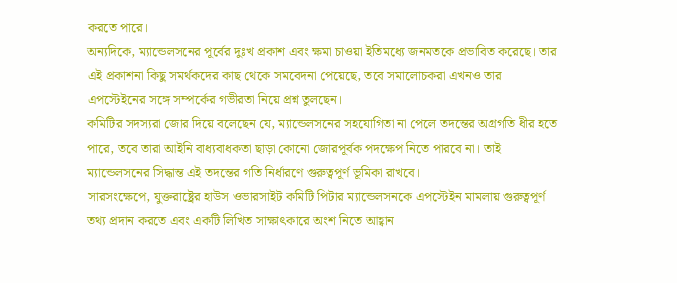করতে পারে।
অন্যদিকে, ম্যান্ডেলসনের পূর্বের দুঃখ প্রকাশ এবং ক্ষমা চাওয়া ইতিমধ্যে জনমতকে প্রভাবিত করেছে। তার এই প্রকাশনা কিছু সমর্থকদের কাছ থেকে সমবেদনা পেয়েছে, তবে সমালোচকরা এখনও তার এপস্টেইনের সঙ্গে সম্পর্কের গভীরতা নিয়ে প্রশ্ন তুলছেন।
কমিটির সদস্যরা জোর দিয়ে বলেছেন যে, ম্যান্ডেলসনের সহযোগিতা না পেলে তদন্তের অগ্রগতি ধীর হতে পারে, তবে তারা আইনি বাধ্যবাধকতা ছাড়া কোনো জোরপূর্বক পদক্ষেপ নিতে পারবে না। তাই ম্যান্ডেলসনের সিদ্ধান্ত এই তদন্তের গতি নির্ধারণে গুরুত্বপূর্ণ ভূমিকা রাখবে।
সারসংক্ষেপে, যুক্তরাষ্ট্রের হাউস ওভারসাইট কমিটি পিটার ম্যান্ডেলসনকে এপস্টেইন মামলায় গুরুত্বপূর্ণ তথ্য প্রদান করতে এবং একটি লিখিত সাক্ষাৎকারে অংশ নিতে আহ্বান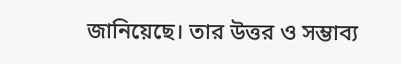জানিয়েছে। তার উত্তর ও সম্ভাব্য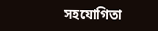সহযোগিতা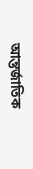আন্তর্জাতিক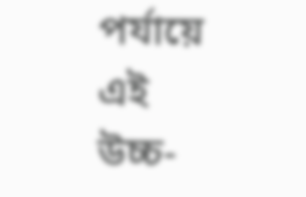পর্যায়ে এই উচ্চ-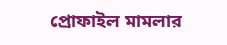প্রোফাইল মামলার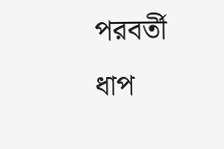পরবর্তী ধাপ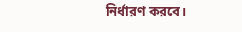নির্ধারণ করবে।